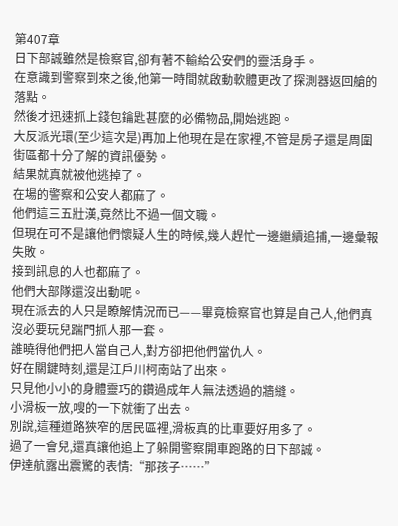第407章
日下部誠雖然是檢察官,卻有著不輸給公安們的靈活身手。
在意識到警察到來之後,他第一時間就啟動軟體更改了探測器返回艙的落點。
然後才迅速抓上錢包鑰匙甚麼的必備物品,開始逃跑。
大反派光環(至少這次是)再加上他現在是在家裡,不管是房子還是周圍街區都十分了解的資訊優勢。
結果就真就被他逃掉了。
在場的警察和公安人都麻了。
他們這三五壯漢,竟然比不過一個文職。
但現在可不是讓他們懷疑人生的時候,幾人趕忙一邊繼續追捕,一邊彙報失敗。
接到訊息的人也都麻了。
他們大部隊還沒出動呢。
現在派去的人只是瞭解情況而已——畢竟檢察官也算是自己人,他們真沒必要玩兒踹門抓人那一套。
誰曉得他們把人當自己人,對方卻把他們當仇人。
好在關鍵時刻,還是江戶川柯南站了出來。
只見他小小的身體靈巧的鑽過成年人無法透過的牆縫。
小滑板一放,嗖的一下就衝了出去。
別說,這種道路狹窄的居民區裡,滑板真的比車要好用多了。
過了一會兒,還真讓他追上了躲開警察開車跑路的日下部誠。
伊達航露出震驚的表情:“那孩子……”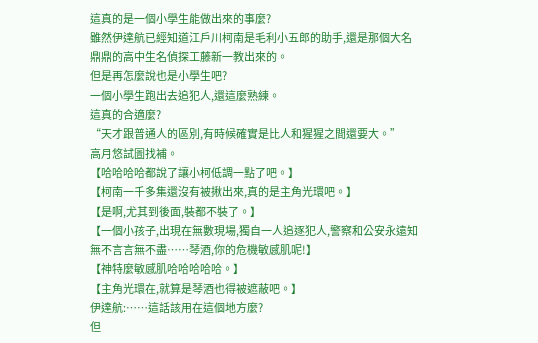這真的是一個小學生能做出來的事麼?
雖然伊達航已經知道江戶川柯南是毛利小五郎的助手,還是那個大名鼎鼎的高中生名偵探工藤新一教出來的。
但是再怎麼說也是小學生吧?
一個小學生跑出去追犯人,還這麼熟練。
這真的合適麼?
“天才跟普通人的區別,有時候確實是比人和猩猩之間還要大。”
高月悠試圖找補。
【哈哈哈哈都說了讓小柯低調一點了吧。】
【柯南一千多集還沒有被揪出來,真的是主角光環吧。】
【是啊,尤其到後面,裝都不裝了。】
【一個小孩子,出現在無數現場,獨自一人追逐犯人,警察和公安永遠知無不言言無不盡……琴酒,你的危機敏感肌呢!】
【神特麼敏感肌哈哈哈哈哈。】
【主角光環在,就算是琴酒也得被遮蔽吧。】
伊達航:……這話該用在這個地方麼?
但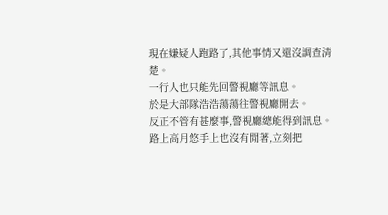現在嫌疑人跑路了,其他事情又還沒調查清楚。
一行人也只能先回警視廳等訊息。
於是大部隊浩浩蕩蕩往警視廳開去。
反正不管有甚麼事,警視廳總能得到訊息。
路上高月悠手上也沒有閒著,立刻把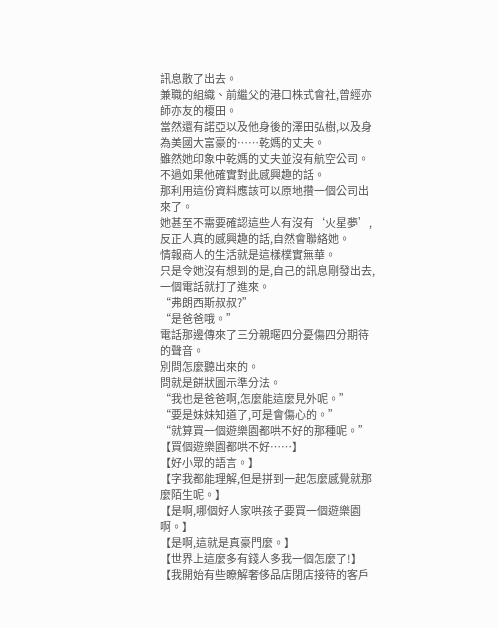訊息散了出去。
兼職的組織、前繼父的港口株式會社,曾經亦師亦友的榎田。
當然還有諾亞以及他身後的澤田弘樹,以及身為美國大富豪的……乾媽的丈夫。
雖然她印象中乾媽的丈夫並沒有航空公司。
不過如果他確實對此感興趣的話。
那利用這份資料應該可以原地攢一個公司出來了。
她甚至不需要確認這些人有沒有‘火星夢’,反正人真的感興趣的話,自然會聯絡她。
情報商人的生活就是這樣樸實無華。
只是令她沒有想到的是,自己的訊息剛發出去,一個電話就打了進來。
“弗朗西斯叔叔?”
“是爸爸哦。”
電話那邊傳來了三分親暱四分憂傷四分期待的聲音。
別問怎麼聽出來的。
問就是餅狀圖示準分法。
“我也是爸爸啊,怎麼能這麼見外呢。”
“要是妹妹知道了,可是會傷心的。”
“就算買一個遊樂園都哄不好的那種呢。”
【買個遊樂園都哄不好……】
【好小眾的語言。】
【字我都能理解,但是拼到一起怎麼感覺就那麼陌生呢。】
【是啊,哪個好人家哄孩子要買一個遊樂園啊。】
【是啊,這就是真豪門麼。】
【世界上這麼多有錢人多我一個怎麼了!】
【我開始有些瞭解奢侈品店閉店接待的客戶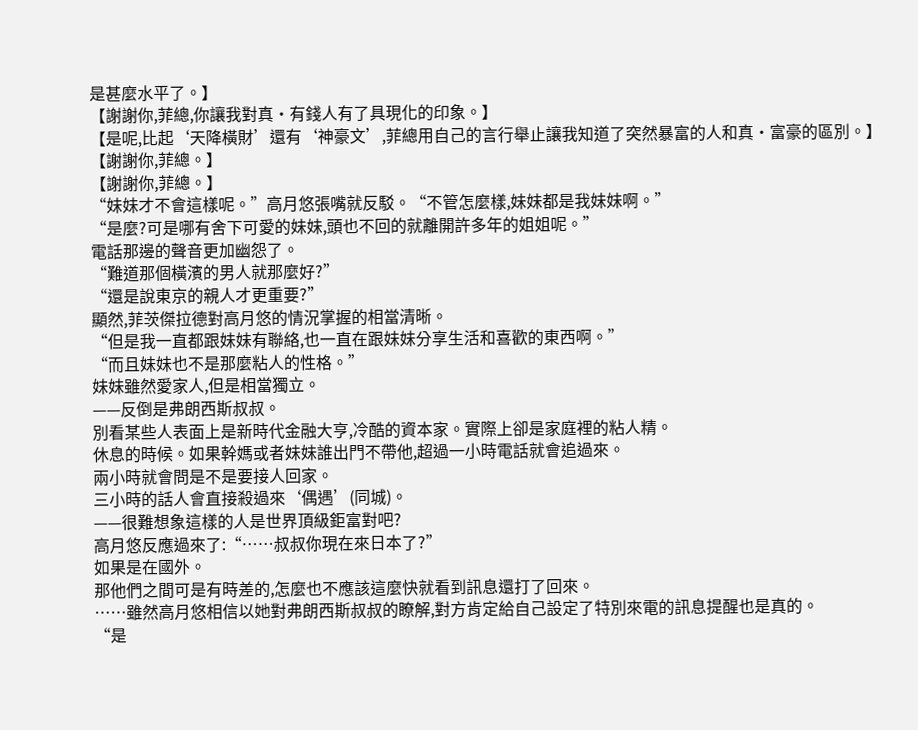是甚麼水平了。】
【謝謝你,菲總,你讓我對真·有錢人有了具現化的印象。】
【是呢,比起‘天降橫財’還有‘神豪文’,菲總用自己的言行舉止讓我知道了突然暴富的人和真·富豪的區別。】
【謝謝你,菲總。】
【謝謝你,菲總。】
“妹妹才不會這樣呢。”高月悠張嘴就反駁。“不管怎麼樣,妹妹都是我妹妹啊。”
“是麼?可是哪有舍下可愛的妹妹,頭也不回的就離開許多年的姐姐呢。”
電話那邊的聲音更加幽怨了。
“難道那個橫濱的男人就那麼好?”
“還是說東京的親人才更重要?”
顯然,菲茨傑拉德對高月悠的情況掌握的相當清晰。
“但是我一直都跟妹妹有聯絡,也一直在跟妹妹分享生活和喜歡的東西啊。”
“而且妹妹也不是那麼粘人的性格。”
妹妹雖然愛家人,但是相當獨立。
——反倒是弗朗西斯叔叔。
別看某些人表面上是新時代金融大亨,冷酷的資本家。實際上卻是家庭裡的粘人精。
休息的時候。如果幹媽或者妹妹誰出門不帶他,超過一小時電話就會追過來。
兩小時就會問是不是要接人回家。
三小時的話人會直接殺過來‘偶遇’(同城)。
——很難想象這樣的人是世界頂級鉅富對吧?
高月悠反應過來了:“……叔叔你現在來日本了?”
如果是在國外。
那他們之間可是有時差的,怎麼也不應該這麼快就看到訊息還打了回來。
……雖然高月悠相信以她對弗朗西斯叔叔的瞭解,對方肯定給自己設定了特別來電的訊息提醒也是真的。
“是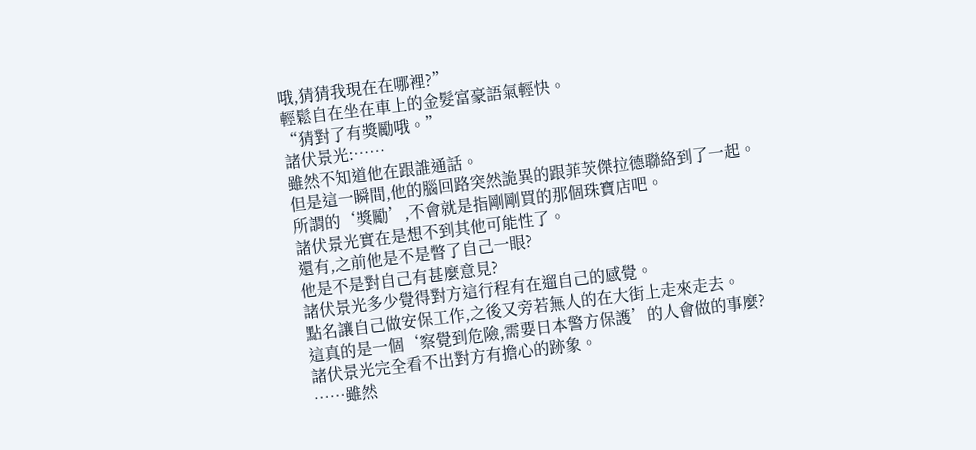哦,猜猜我現在在哪裡?”
輕鬆自在坐在車上的金髮富豪語氣輕快。
“猜對了有獎勵哦。”
諸伏景光:……
雖然不知道他在跟誰通話。
但是這一瞬間,他的腦回路突然詭異的跟菲茨傑拉德聯絡到了一起。
所謂的‘獎勵’,不會就是指剛剛買的那個珠寶店吧。
諸伏景光實在是想不到其他可能性了。
還有,之前他是不是瞥了自己一眼?
他是不是對自己有甚麼意見?
諸伏景光多少覺得對方這行程有在遛自己的感覺。
點名讓自己做安保工作,之後又旁若無人的在大街上走來走去。
這真的是一個‘察覺到危險,需要日本警方保護’的人會做的事麼?
諸伏景光完全看不出對方有擔心的跡象。
……雖然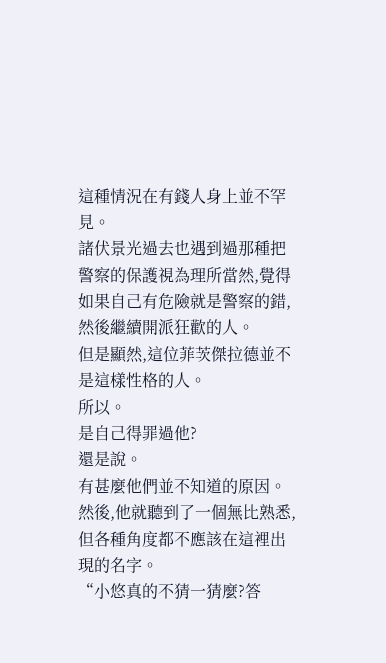這種情況在有錢人身上並不罕見。
諸伏景光過去也遇到過那種把警察的保護視為理所當然,覺得如果自己有危險就是警察的錯,然後繼續開派狂歡的人。
但是顯然,這位菲茨傑拉德並不是這樣性格的人。
所以。
是自己得罪過他?
還是說。
有甚麼他們並不知道的原因。
然後,他就聽到了一個無比熟悉,但各種角度都不應該在這裡出現的名字。
“小悠真的不猜一猜麼?答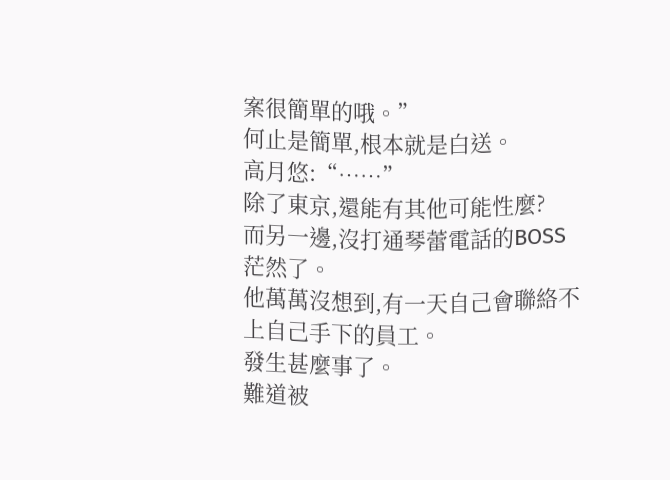案很簡單的哦。”
何止是簡單,根本就是白送。
高月悠:“……”
除了東京,還能有其他可能性麼?
而另一邊,沒打通琴蕾電話的BOSS茫然了。
他萬萬沒想到,有一天自己會聯絡不上自己手下的員工。
發生甚麼事了。
難道被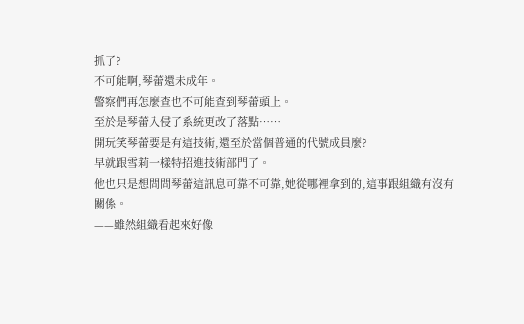抓了?
不可能啊,琴蕾還未成年。
警察們再怎麼查也不可能查到琴蕾頭上。
至於是琴蕾入侵了系統更改了落點……
開玩笑琴蕾要是有這技術,還至於當個普通的代號成員麼?
早就跟雪莉一樣特招進技術部門了。
他也只是想問問琴蕾這訊息可靠不可靠,她從哪裡拿到的,這事跟組織有沒有關係。
——雖然組織看起來好像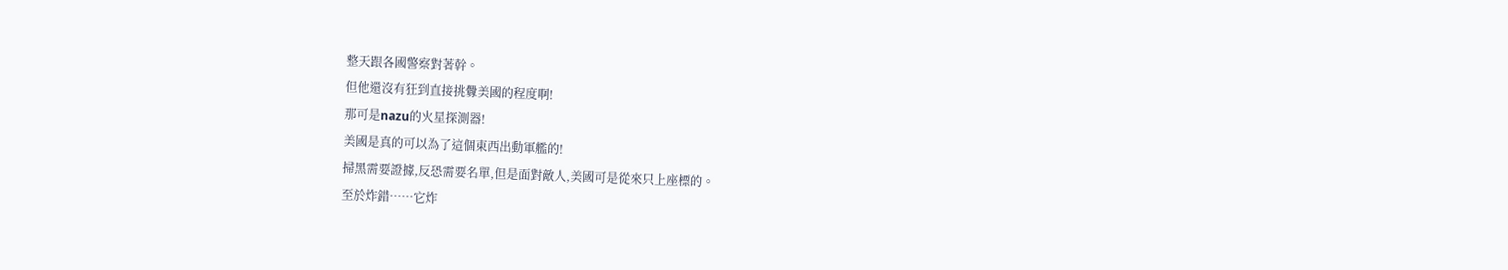整天跟各國警察對著幹。
但他還沒有狂到直接挑釁美國的程度啊!
那可是nazu的火星探測器!
美國是真的可以為了這個東西出動軍艦的!
掃黑需要證據,反恐需要名單,但是面對敵人,美國可是從來只上座標的。
至於炸錯……它炸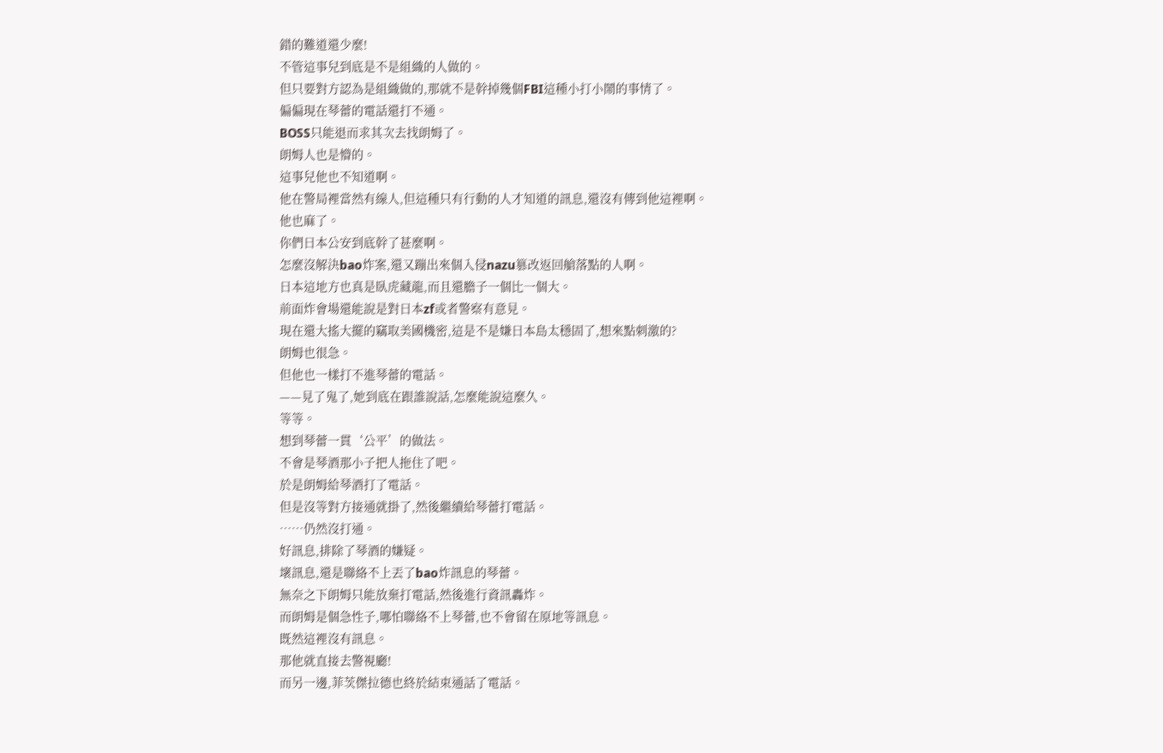錯的難道還少麼!
不管這事兒到底是不是組織的人做的。
但只要對方認為是組織做的,那就不是幹掉幾個FBI這種小打小鬧的事情了。
偏偏現在琴蕾的電話還打不通。
BOSS只能退而求其次去找朗姆了。
朗姆人也是懵的。
這事兒他也不知道啊。
他在警局裡當然有線人,但這種只有行動的人才知道的訊息,還沒有傳到他這裡啊。
他也麻了。
你們日本公安到底幹了甚麼啊。
怎麼沒解決bao炸案,還又蹦出來個入侵nazu篡改返回艙落點的人啊。
日本這地方也真是臥虎藏龍,而且還膽子一個比一個大。
前面炸會場還能說是對日本zf或者警察有意見。
現在還大搖大擺的竊取美國機密,這是不是嫌日本島太穩固了,想來點刺激的?
朗姆也很急。
但他也一樣打不進琴蕾的電話。
——見了鬼了,她到底在跟誰說話,怎麼能說這麼久。
等等。
想到琴蕾一貫‘公平’的做法。
不會是琴酒那小子把人拖住了吧。
於是朗姆給琴酒打了電話。
但是沒等對方接通就掛了,然後繼續給琴蕾打電話。
……仍然沒打通。
好訊息,排除了琴酒的嫌疑。
壞訊息,還是聯絡不上丟了bao炸訊息的琴蕾。
無奈之下朗姆只能放棄打電話,然後進行資訊轟炸。
而朗姆是個急性子,哪怕聯絡不上琴蕾,也不會留在原地等訊息。
既然這裡沒有訊息。
那他就直接去警視廳!
而另一邊,菲茨傑拉德也終於結束通話了電話。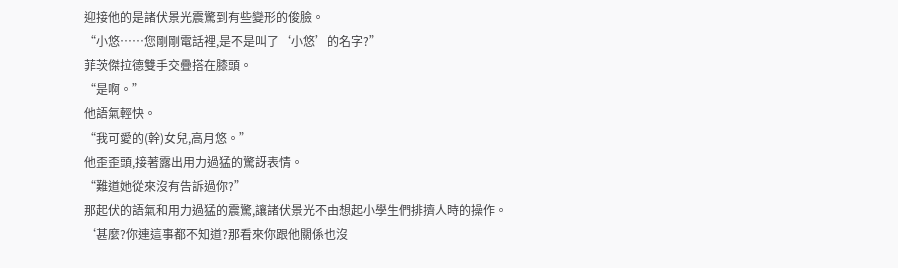迎接他的是諸伏景光震驚到有些變形的俊臉。
“小悠……您剛剛電話裡,是不是叫了‘小悠’的名字?”
菲茨傑拉德雙手交疊搭在膝頭。
“是啊。”
他語氣輕快。
“我可愛的(幹)女兒,高月悠。”
他歪歪頭,接著露出用力過猛的驚訝表情。
“難道她從來沒有告訴過你?”
那起伏的語氣和用力過猛的震驚,讓諸伏景光不由想起小學生們排擠人時的操作。
‘甚麼?你連這事都不知道?那看來你跟他關係也沒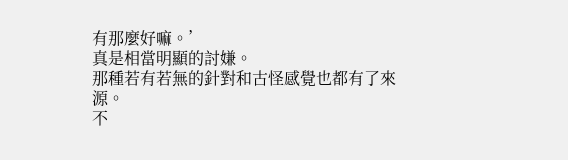有那麼好嘛。’
真是相當明顯的討嫌。
那種若有若無的針對和古怪感覺也都有了來源。
不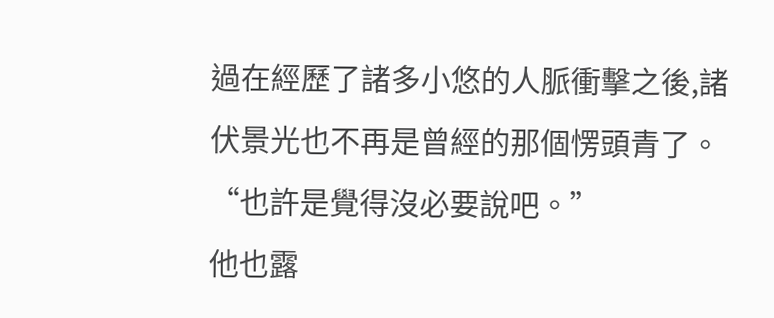過在經歷了諸多小悠的人脈衝擊之後,諸伏景光也不再是曾經的那個愣頭青了。
“也許是覺得沒必要說吧。”
他也露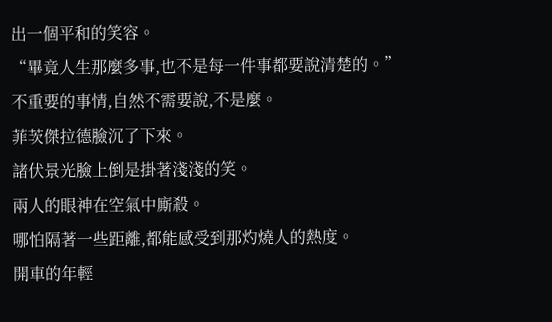出一個平和的笑容。
“畢竟人生那麼多事,也不是每一件事都要說清楚的。”
不重要的事情,自然不需要說,不是麼。
菲茨傑拉德臉沉了下來。
諸伏景光臉上倒是掛著淺淺的笑。
兩人的眼神在空氣中廝殺。
哪怕隔著一些距離,都能感受到那灼燒人的熱度。
開車的年輕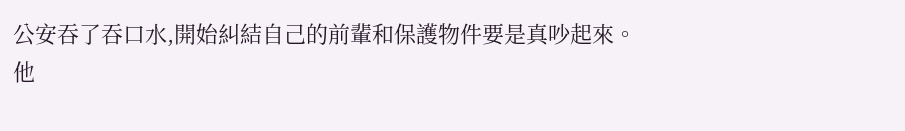公安吞了吞口水,開始糾結自己的前輩和保護物件要是真吵起來。
他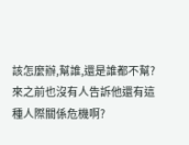該怎麼辦,幫誰,還是誰都不幫?
來之前也沒有人告訴他還有這種人際關係危機啊?